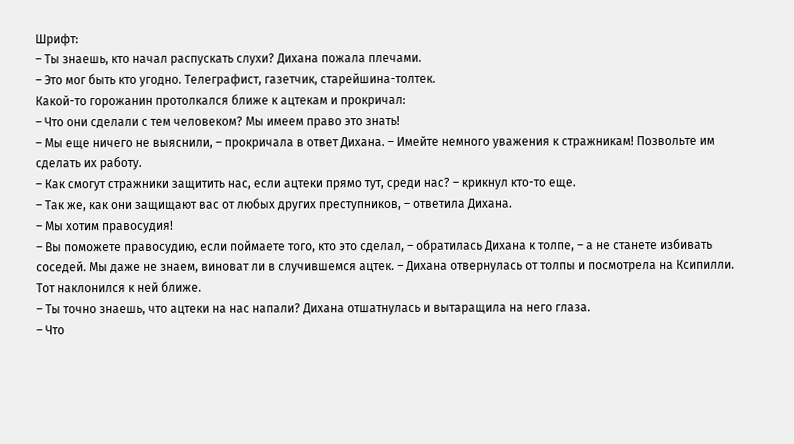Шрифт:
– Ты знаешь, кто начал распускать слухи? Дихана пожала плечами.
– Это мог быть кто угодно. Телеграфист, газетчик, старейшина-толтек.
Какой-то горожанин протолкался ближе к ацтекам и прокричал:
– Что они сделали с тем человеком? Мы имеем право это знать!
– Мы еще ничего не выяснили, – прокричала в ответ Дихана. – Имейте немного уважения к стражникам! Позвольте им сделать их работу.
– Как смогут стражники защитить нас, если ацтеки прямо тут, среди нас? – крикнул кто-то еще.
– Так же, как они защищают вас от любых других преступников, – ответила Дихана.
– Мы хотим правосудия!
– Вы поможете правосудию, если поймаете того, кто это сделал, – обратилась Дихана к толпе, – а не станете избивать соседей. Мы даже не знаем, виноват ли в случившемся ацтек. – Дихана отвернулась от толпы и посмотрела на Ксипилли.
Тот наклонился к ней ближе.
– Ты точно знаешь, что ацтеки на нас напали? Дихана отшатнулась и вытаращила на него глаза.
– Что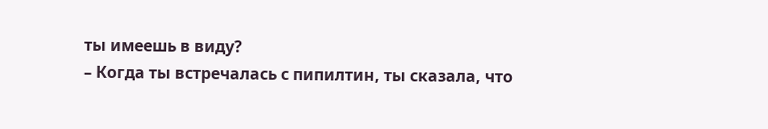ты имеешь в виду?
– Когда ты встречалась с пипилтин, ты сказала, что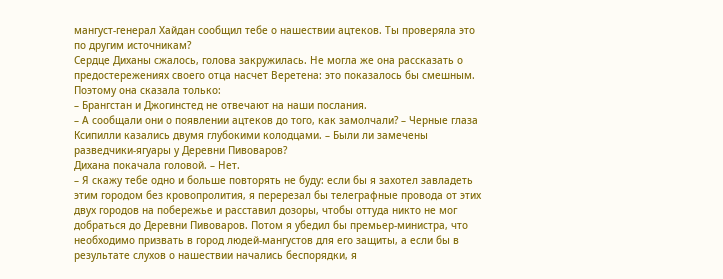мангуст-генерал Хайдан сообщил тебе о нашествии ацтеков. Ты проверяла это по другим источникам?
Сердце Диханы сжалось, голова закружилась. Не могла же она рассказать о предостережениях своего отца насчет Веретена: это показалось бы смешным. Поэтому она сказала только:
– Брангстан и Джогинстед не отвечают на наши послания.
– А сообщали они о появлении ацтеков до того, как замолчали? – Черные глаза Ксипилли казались двумя глубокими колодцами. – Были ли замечены разведчики-ягуары у Деревни Пивоваров?
Дихана покачала головой. – Нет.
– Я скажу тебе одно и больше повторять не буду: если бы я захотел завладеть этим городом без кровопролития, я перерезал бы телеграфные провода от этих двух городов на побережье и расставил дозоры, чтобы оттуда никто не мог добраться до Деревни Пивоваров. Потом я убедил бы премьер-министра, что необходимо призвать в город людей-мангустов для его защиты, а если бы в результате слухов о нашествии начались беспорядки, я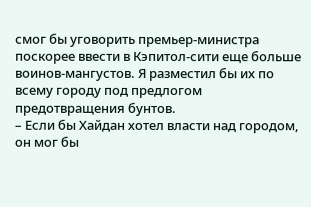смог бы уговорить премьер-министра поскорее ввести в Кэпитол-сити еще больше воинов-мангустов. Я разместил бы их по всему городу под предлогом предотвращения бунтов.
– Если бы Хайдан хотел власти над городом, он мог бы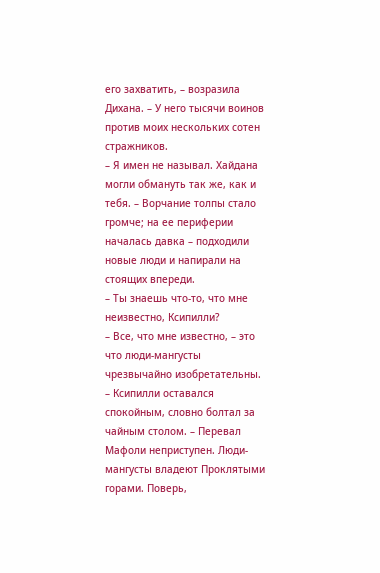его захватить, – возразила Дихана. – У него тысячи воинов против моих нескольких сотен стражников.
– Я имен не называл. Хайдана могли обмануть так же, как и тебя. – Ворчание толпы стало громче; на ее периферии началась давка – подходили новые люди и напирали на стоящих впереди.
– Ты знаешь что-то, что мне неизвестно, Ксипилли?
– Все, что мне известно, – это что люди-мангусты чрезвычайно изобретательны. – Ксипилли оставался спокойным, словно болтал за чайным столом. – Перевал Мафоли неприступен. Люди-мангусты владеют Проклятыми горами. Поверь,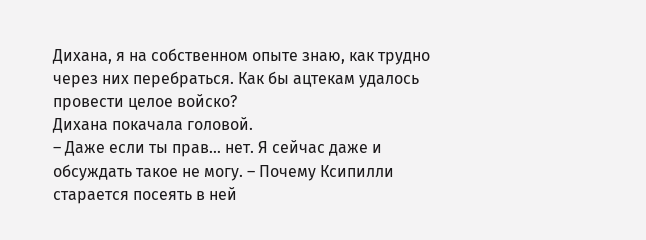Дихана, я на собственном опыте знаю, как трудно через них перебраться. Как бы ацтекам удалось провести целое войско?
Дихана покачала головой.
– Даже если ты прав… нет. Я сейчас даже и обсуждать такое не могу. – Почему Ксипилли старается посеять в ней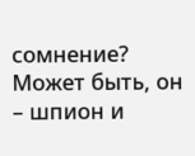сомнение? Может быть, он – шпион и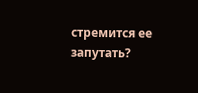стремится ее запутать?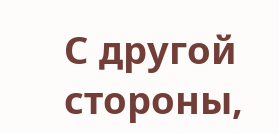С другой стороны,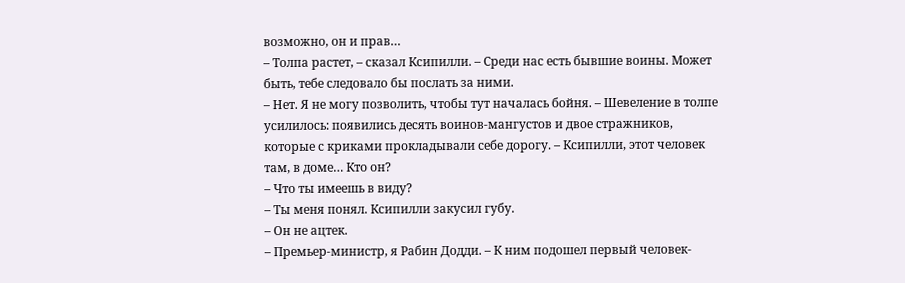возможно, он и прав…
– Толпа растет, – сказал Ксипилли. – Среди нас есть бывшие воины. Может быть, тебе следовало бы послать за ними.
– Нет. Я не могу позволить, чтобы тут началась бойня. – Шевеление в толпе усилилось: появились десять воинов-мангустов и двое стражников, которые с криками прокладывали себе дорогу. – Ксипилли, этот человек там, в доме… Кто он?
– Что ты имеешь в виду?
– Ты меня понял. Ксипилли закусил губу.
– Он не ацтек.
– Премьер-министр, я Рабин Додди. – К ним подошел первый человек-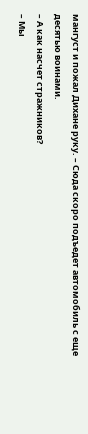мангуст и пожал Дихане руку. – Сюда скоро подъедет автомобиль с еще десятью воинами.
– А как насчет стражников?
– Мы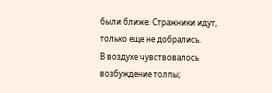были ближе. Стражники идут, только еще не добрались.
В воздухе чувствовалось возбуждение толпы;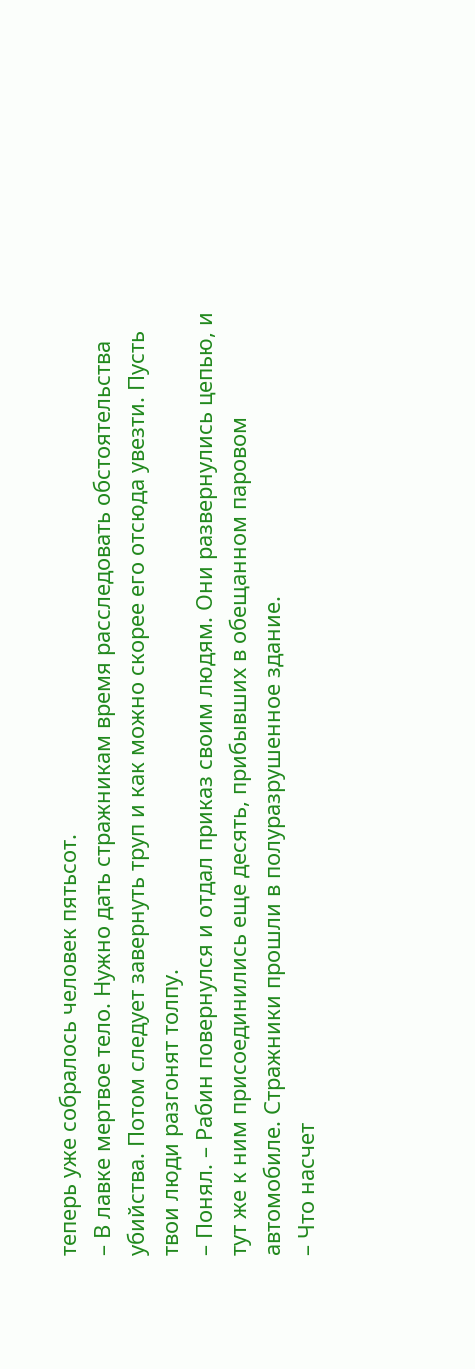теперь уже собралось человек пятьсот.
– В лавке мертвое тело. Нужно дать стражникам время расследовать обстоятельства убийства. Потом следует завернуть труп и как можно скорее его отсюда увезти. Пусть твои люди разгонят толпу.
– Понял. – Рабин повернулся и отдал приказ своим людям. Они развернулись цепью, и тут же к ним присоединились еще десять, прибывших в обещанном паровом автомобиле. Стражники прошли в полуразрушенное здание.
– Что насчет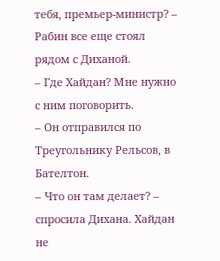тебя, премьер-министр? – Рабин все еще стоял рядом с Диханой.
– Где Хайдан? Мне нужно с ним поговорить.
– Он отправился по Треугольнику Рельсов, в Бателтон.
– Что он там делает? – спросила Дихана. Хайдан не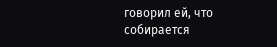говорил ей, что собирается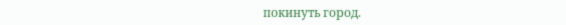покинуть город.